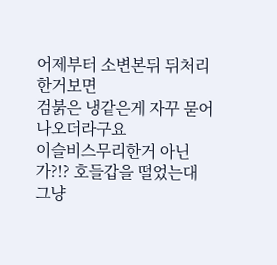어제부터 소변본뒤 뒤처리 한거보면
검붉은 냉같은게 자꾸 묻어 나오더라구요
이슬비스무리한거 아닌가?!? 호들갑을 떨었는대
그냥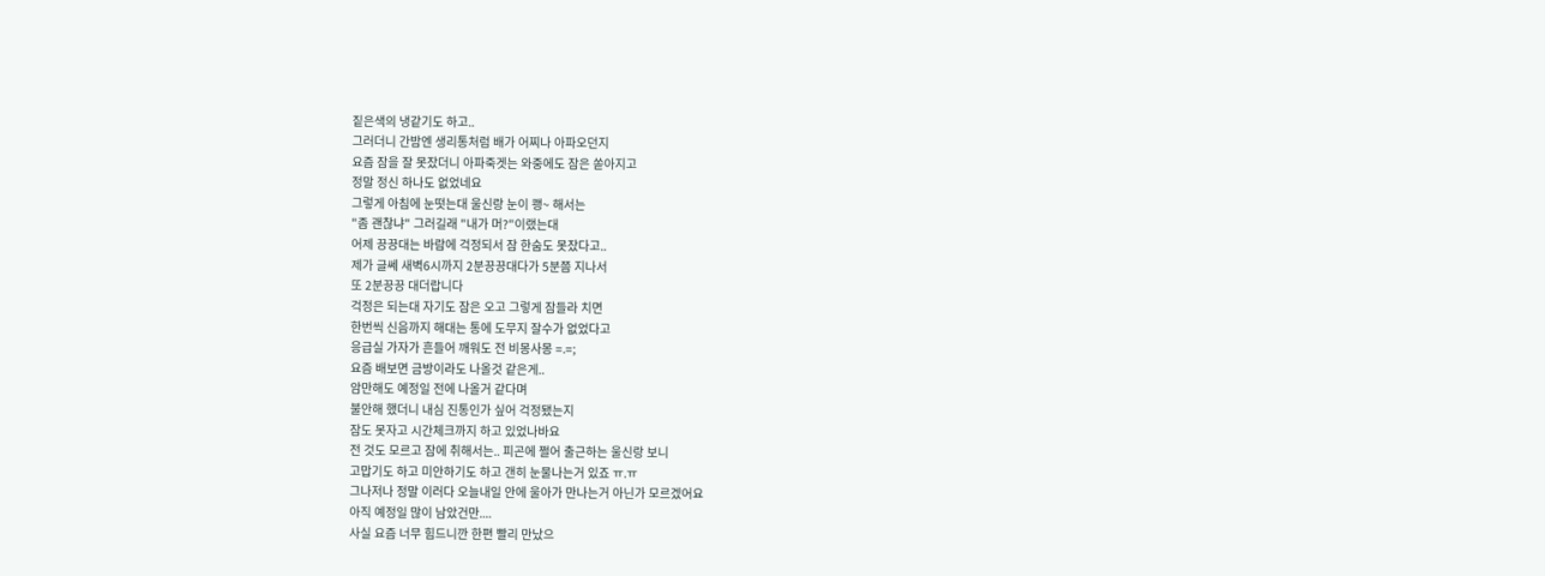짙은색의 냉같기도 하고..
그러더니 간밤엔 생리통처럼 배가 어찌나 아파오던지
요즘 잠을 잘 못잤더니 아파죽겟는 와중에도 잠은 쏟아지고
정말 정신 하나도 없었네요
그렇게 아침에 눈떳는대 울신랑 눈이 쾡~ 해서는
"좀 괜찮냐" 그러길래 "내가 머?"이랬는대
어제 끙끙대는 바람에 걱정되서 잠 한숨도 못잤다고..
제가 글쎄 새벽6시까지 2분끙끙대다가 5분쯤 지나서
또 2분끙끙 대더랍니다
걱정은 되는대 자기도 잠은 오고 그렇게 잠들라 치면
한번씩 신음까지 해대는 통에 도무지 잘수가 없었다고
응급실 가자가 흔들어 깨워도 전 비몽사몽 =.=;
요즘 배보면 금방이라도 나올것 같은게..
암만해도 예정일 전에 나올거 같다며
불안해 했더니 내심 진통인가 싶어 걱정됐는지
잠도 못자고 시간체크까지 하고 있었나바요
전 것도 모르고 잠에 취해서는.. 피곤에 쩔어 출근하는 울신랑 보니
고맙기도 하고 미안하기도 하고 갠히 눈물나는거 있죠 ㅠ.ㅠ
그나저나 정말 이러다 오늘내일 안에 울아가 만나는거 아닌가 모르겠어요
아직 예정일 많이 남았건만....
사실 요즘 너무 힘드니깐 한편 빨리 만났으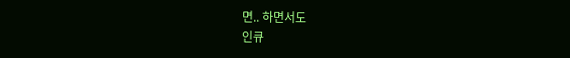면.. 하면서도
인큐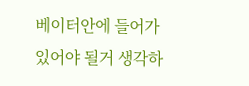베이터안에 들어가있어야 될거 생각하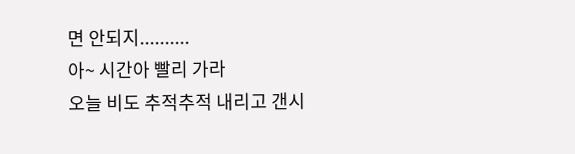면 안되지..........
아~ 시간아 빨리 가라
오늘 비도 추적추적 내리고 갠시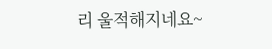리 울적해지네요~